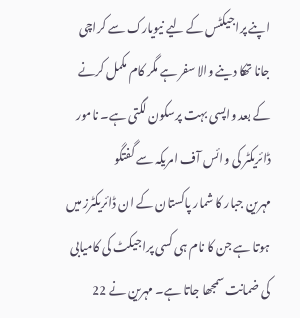اپنے پراجیکٹس کے لیے نیویارک سے کراچی جانا تھکا دینے والا سفر ہے مگر کام مکمل کرنے کے بعد واپسی بہت پرسکون لگتی ہے۔ نامور ڈائریکٹر کی وائس آف امریکہ سے گفتگو
مہرین جبار کا شمار پاکستان کے ان ڈائریکٹرز میں ہوتا ہے جن کا نام ہی کسی پراجیکٹ کی کامیابی کی ضمانت سمجھا جاتا ہے۔ مہرین نے 22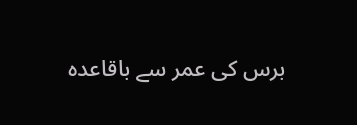برس کی عمر سے باقاعدہ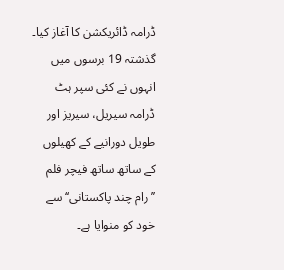ڈرامہ ڈائریکشن کا آغاز کیا۔ گذشتہ 19 برسوں میں انہوں نے کئی سپر ہٹ ڈرامہ سیریل، سیریز اور طویل دورانیے کے کھیلوں کے ساتھ ساتھ فیچر فلم ’’رام چند پاکستانی‘‘ سے خود کو منوایا ہے۔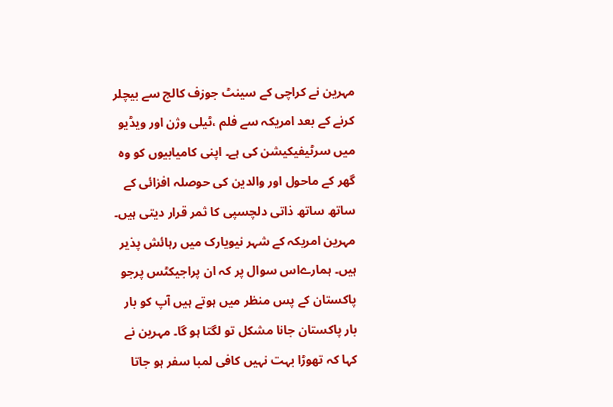مہرین نے کراچی کے سینٹ جوزف کالج سے بیچلر کرنے کے بعد امریکہ سے فلم ،ٹیلی وژن اور ویڈیو میں سرٹیفیکیشن کی ہے۔ اپنی کامیابیوں کو وہ گھر کے ماحول اور والدین کی حوصلہ افزائی کے ساتھ ساتھ ذاتی دلچسپی کا ثمر قرار دیتی ہیں۔
مہرین امریکہ کے شہر نیویارک میں رہائش پذیر ہیں۔ ہمارےاس سوال پر کہ ان پراجیکٹس پرجو پاکستان کے پس منظر میں ہوتے ہیں آپ کو بار بار پاکستان جانا مشکل تو لگتا ہو گا۔ مہرین نے کہا کہ تھوڑا بہت نہیں کافی لمبا سفر ہو جاتا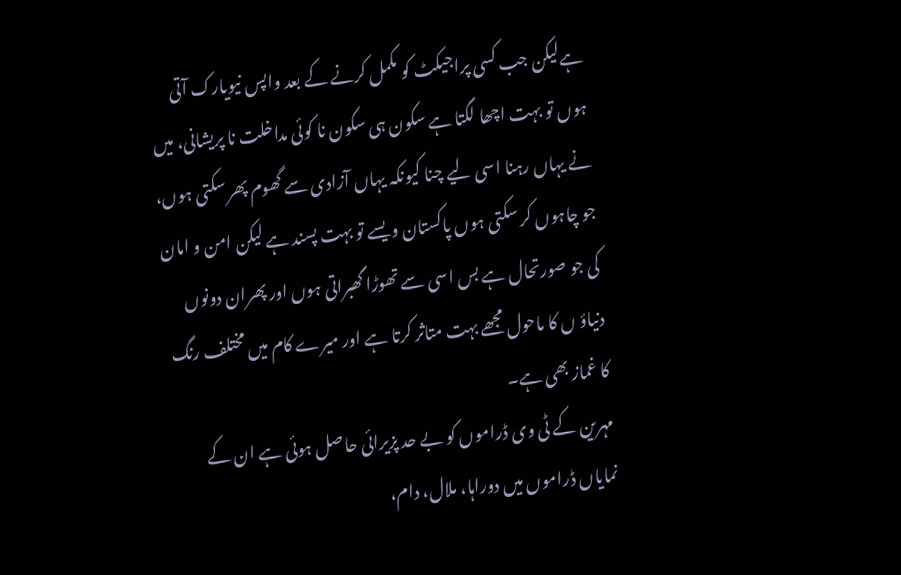ہےلیکن جب کسی پراجیکٹ کو مکمل کرنے کے بعد واپس نیویارک آتی ہوں تو بہت اچھا لگتا ہے سکون ہی سکون نا کوئی مداخلت نا پریشانی، میں نے یہاں رہنا اسی لیے چنا کیونکہ یہاں آزادی سے گھوم پھر سکتی ہوں، جو چاہوں کر سکتی ہوں پاکستان ویسے تو بہت پسند ہے لیکن امن و امان کی جو صورتحال ہے بس اسی سے تھوڑا گھبراتی ہوں اور پھران دونوں دنیاؤ ں کا ماحول مجھے بہت متاثر کرتا ہے اور میرے کام میں مختلف رنگ کا غماز بھی ہے۔
مہرین کے ٹی وی ڈراموں کو بے حد پزیرائی حاصل ہوئی ہے ان کے نمایاں ڈراموں میں دوراہا، ملال، دام،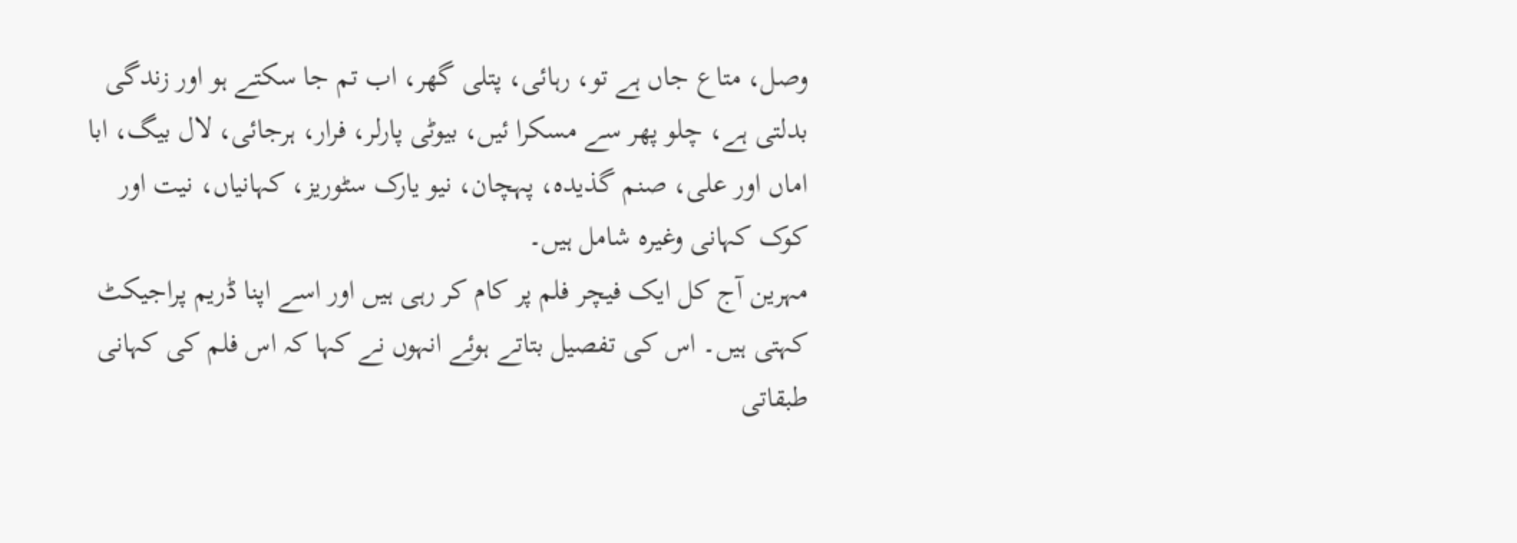وصل، متاع جاں ہے تو، رہائی، پتلی گھر، اب تم جا سکتے ہو اور زندگی بدلتی ہے، چلو پھر سے مسکرا ئیں، بیوٹی پارلر، فرار، ہرجائی، لال بیگ، ابا اماں اور علی، صنم گذیدہ، پہچان، نیو یارک سٹوریز، کہانیاں، نیت اور کوک کہانی وغیرہ شامل ہیں۔
مہرین آج کل ایک فیچر فلم پر کام کر رہی ہیں اور اسے اپنا ڈریم پراجیکٹ کہتی ہیں۔ اس کی تفصیل بتاتے ہوئے انہوں نے کہا کہ اس فلم کی کہانی طبقاتی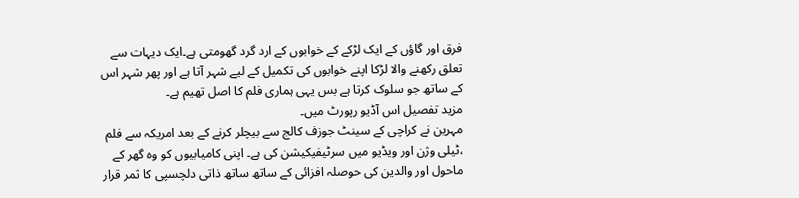فرق اور گاؤں کے ایک لڑکے کے خوابوں کے ارد گرد گھومتی ہے۔ایک دیہات سے تعلق رکھنے والا لڑکا اپنے خوابوں کی تکمیل کے لیے شہر آتا ہے اور پھر شہر اس کے ساتھ جو سلوک کرتا ہے بس یہی ہماری فلم کا اصل تھیم ہے۔
مزید تفصیل اس آڈیو رپورٹ میں۔
مہرین نے کراچی کے سینٹ جوزف کالج سے بیچلر کرنے کے بعد امریکہ سے فلم ،ٹیلی وژن اور ویڈیو میں سرٹیفیکیشن کی ہے۔ اپنی کامیابیوں کو وہ گھر کے ماحول اور والدین کی حوصلہ افزائی کے ساتھ ساتھ ذاتی دلچسپی کا ثمر قرار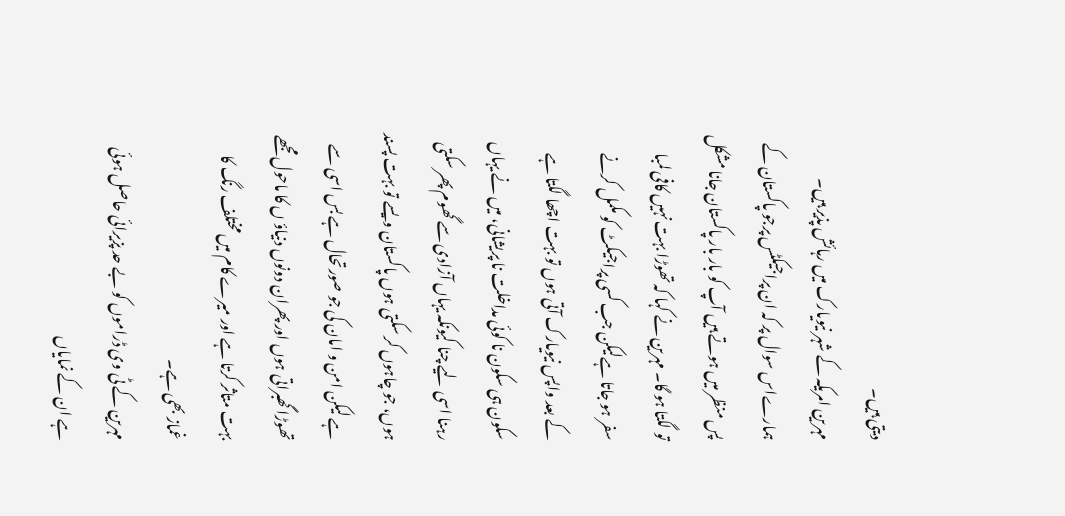دیتی ہیں۔
مہرین امریکہ کے شہر نیویارک میں رہائش پذیر ہیں۔ ہمارےاس سوال پر کہ ان پراجیکٹس پرجو پاکستان کے پس منظر میں ہوتے ہیں آپ کو بار بار پاکستان جانا مشکل تو لگتا ہو گا۔ مہرین نے کہا کہ تھوڑا بہت نہیں کافی لمبا سفر ہو جاتا ہےلیکن جب کسی پراجیکٹ کو مکمل کرنے کے بعد واپس نیویارک آتی ہوں تو بہت اچھا لگتا ہے سکون ہی سکون نا کوئی مداخلت نا پریشانی، میں نے یہاں رہنا اسی لیے چنا کیونکہ یہاں آزادی سے گھوم پھر سکتی ہوں، جو چاہوں کر سکتی ہوں پاکستان ویسے تو بہت پسند ہے لیکن امن و امان کی جو صورتحال ہے بس اسی سے تھوڑا گھبراتی ہوں اور پھران دونوں دنیاؤ ں کا ماحول مجھے بہت متاثر کرتا ہے اور میرے کام میں مختلف رنگ کا غماز بھی ہے۔
مہرین کے ٹی وی ڈراموں کو بے حد پزیرائی حاصل ہوئی ہے ان کے نمایاں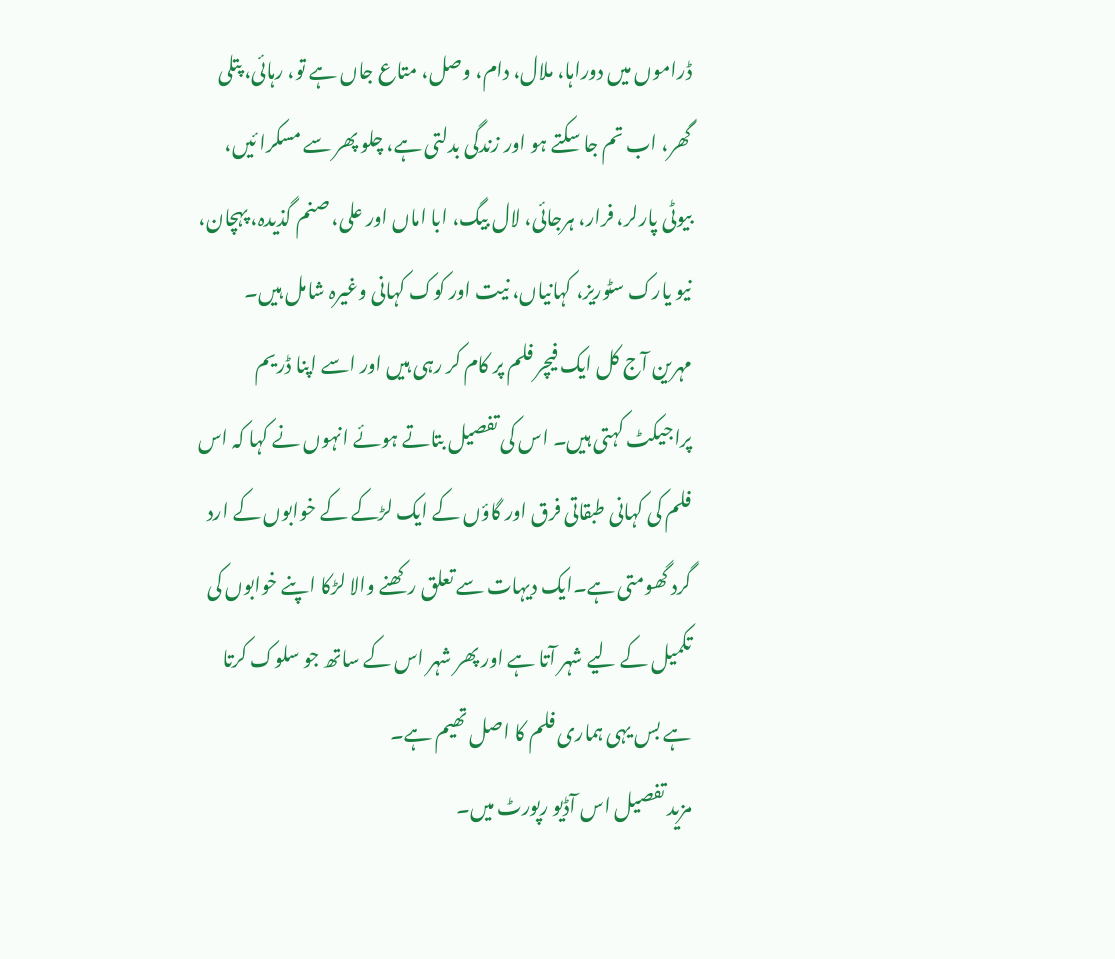ڈراموں میں دوراہا، ملال، دام، وصل، متاع جاں ہے تو، رہائی، پتلی گھر، اب تم جا سکتے ہو اور زندگی بدلتی ہے، چلو پھر سے مسکرا ئیں، بیوٹی پارلر، فرار، ہرجائی، لال بیگ، ابا اماں اور علی، صنم گذیدہ، پہچان، نیو یارک سٹوریز، کہانیاں، نیت اور کوک کہانی وغیرہ شامل ہیں۔
مہرین آج کل ایک فیچر فلم پر کام کر رہی ہیں اور اسے اپنا ڈریم پراجیکٹ کہتی ہیں۔ اس کی تفصیل بتاتے ہوئے انہوں نے کہا کہ اس فلم کی کہانی طبقاتی فرق اور گاؤں کے ایک لڑکے کے خوابوں کے ارد گرد گھومتی ہے۔ایک دیہات سے تعلق رکھنے والا لڑکا اپنے خوابوں کی تکمیل کے لیے شہر آتا ہے اور پھر شہر اس کے ساتھ جو سلوک کرتا ہے بس یہی ہماری فلم کا اصل تھیم ہے۔
مزید تفصیل اس آڈیو رپورٹ میں۔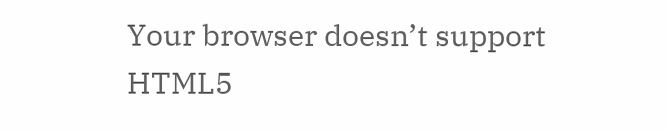Your browser doesn’t support HTML5